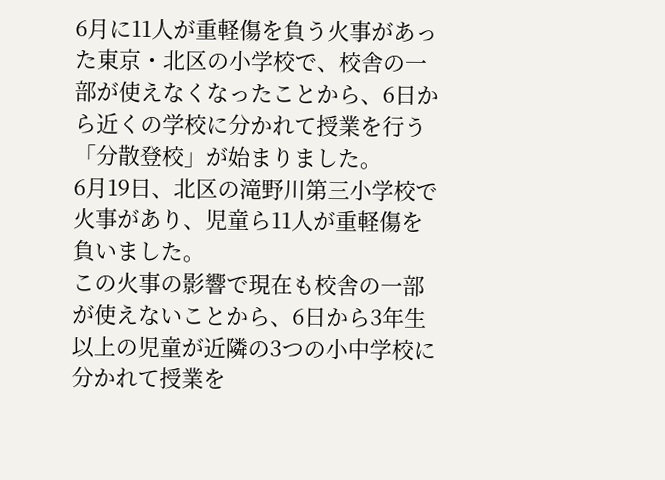6月に11人が重軽傷を負う火事があった東京・北区の小学校で、校舎の一部が使えなくなったことから、6日から近くの学校に分かれて授業を行う「分散登校」が始まりました。
6月19日、北区の滝野川第三小学校で火事があり、児童ら11人が重軽傷を負いました。
この火事の影響で現在も校舎の一部が使えないことから、6日から3年生以上の児童が近隣の3つの小中学校に分かれて授業を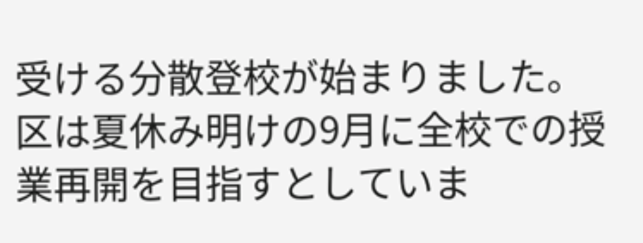受ける分散登校が始まりました。
区は夏休み明けの9月に全校での授業再開を目指すとしていま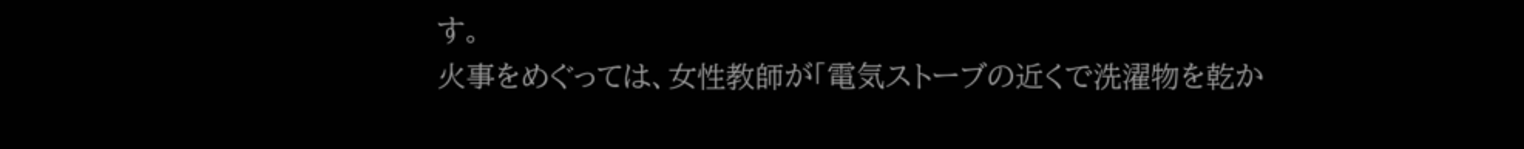す。
火事をめぐっては、女性教師が「電気ストーブの近くで洗濯物を乾か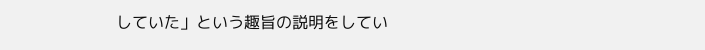していた」という趣旨の説明をしてい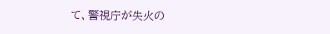て、警視庁が失火の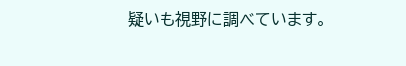疑いも視野に調べています。